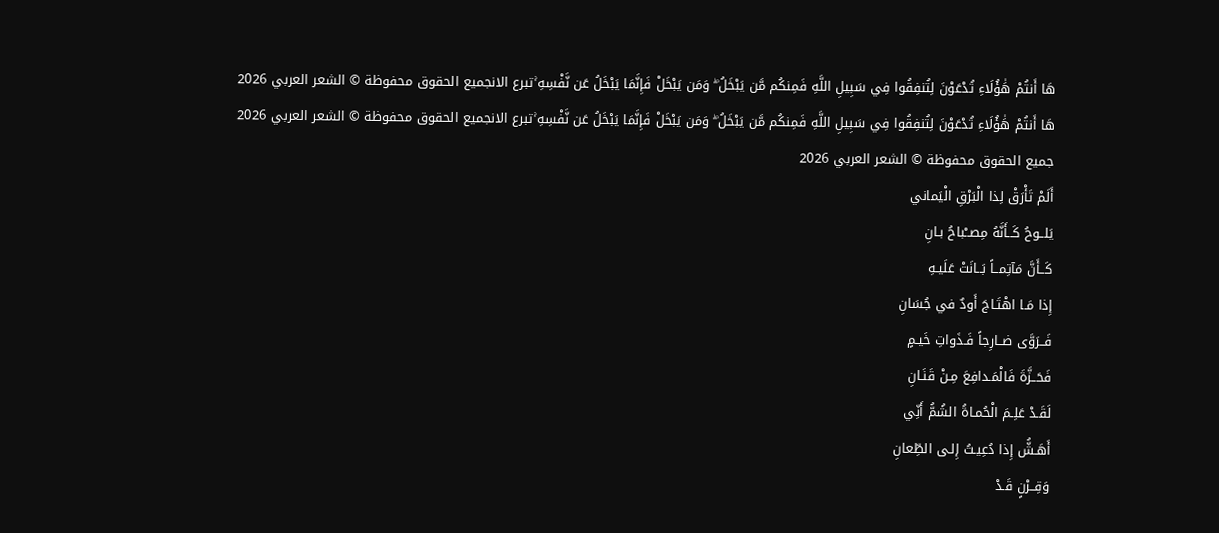هَا أَنتُمْ هَٰؤُلَاءِ تُدْعَوْنَ لِتُنفِقُوا فِي سَبِيلِ اللَّهِ فَمِنكُم مَّن يَبْخَلُ ۖ وَمَن يَبْخَلْ فَإِنَّمَا يَبْخَلُ عَن نَّفْسِهِ ۚتبرع الانجميع الحقوق محفوظة © الشعر العربي 2026
هَا أَنتُمْ هَٰؤُلَاءِ تُدْعَوْنَ لِتُنفِقُوا فِي سَبِيلِ اللَّهِ فَمِنكُم مَّن يَبْخَلُ ۖ وَمَن يَبْخَلْ فَإِنَّمَا يَبْخَلُ عَن نَّفْسِهِ ۚتبرع الانجميع الحقوق محفوظة © الشعر العربي 2026
جميع الحقوق محفوظة © الشعر العربي 2026
أَلَمْ تَأْرَقْ لِذا الْبَرْقِ الْيَماني
يَلــوحُ كَــأَنَّهُ مِصــْباحُ بـانِ
كَــأَنَّ مَآتِمــاً بَــانَتْ عَلَيـهِ
إِذا مَـا اهْتَـاجَ أَودٌ في جُسَانِ
فَــرَوَّى ضــارِجاً فَـذَواتِ خَيـمٍ
فَحَــزَّةَ فَالْمَـدافِعَ مِـنْ قَنَـانِ
لَقَـدْ عَلِـمَ الْحُمـاةُ الشُمُّ أَنِّي
أَهَـشُّ إِذا دُعِيـتُ إِلـى الطِّعانِ
وَقِــرْنٍ قَـدْ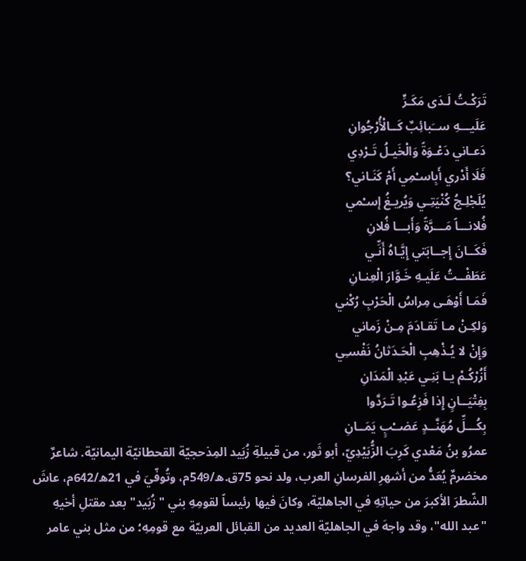تَرَكْـتُ لَـدَى مَكَـرٍّ
عَلَيـــهِ ســَبائِبٌ كَــالْأُرْجُوانِ
دَعـاني دَعْـوَةً وَالْخَيـلُ تَـرْدِي
فَلَا أَدْري أَبِاسـْمِي أَمْ كَنَـاني؟
يُلَجْلِـجُ كُنْيَتِـي وَيُريـغُ إسـْمي
فُلانـــاً مَـــرَّةً وَأَبـــا فُلانِ
فَكَــانَ إِجــابَتي إِيَّـاهُ أَنِّـي
عَطَفْــتُ عَلَيـهِ خَـوَّارَ الْعِنـانِ
فَمَـا أَوْهَـى مِراسُ الْحَرْبِ رُكْني
وَلكِـنْ مـا تَقـادَمَ مِـنْ زَماني
وَإِنْ لا يُـذْهِبِ الْحَـدَثانُ نَفْسـِي
أَزُرْكُـمْ يـا بَنِـي عَبْدِ الْمَدَانِ
بِفِتْيَــانٍ إِذا فَزِعُـوا تَـرَدَّوا
بِكُـــلِّ مُهَنَّــدٍ عَضــْبٍ يَمَــانِ
عمرُو بنُ مَعْدي كَرِبَ الزُّبَيْدِيّ، أبو ثَور، من قبيلةِ زُبَيد المِذحجيّة القحطانيّة اليمانيّة. شاعرٌ مخضرمٌ يُعَدُّ من أشهرِ الفرسانِ العرب، ولد نحو 75ق.ه/549م، وتُوفّيَ في 21ه/642م، عاشَ الشّطرَ الأكبرَ من حياتِهِ في الجاهليّة، وكانَ فيها رئيساً لقومِهِ بني "زُبَيد" بعد مقتلِ أخيهِ "عبد الله"، وقد واجهَ في الجاهليّة العديد من القبائل العربيّة مع قومِهِ؛ من مثل بني عامر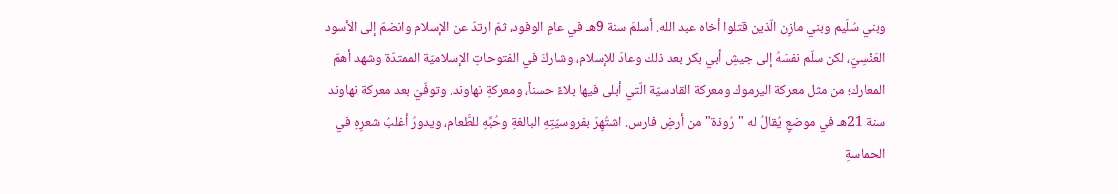وبني سُلَيم وبني مازِن الّذين قتلوا أخاه عبد الله. أسلمَ سنة 9هـ في عامِ الوفود، ثمّ ارتدّ عن الإسلام وانضمّ إلى الأسود العَنْسِيّ، لكن سلّم نفسَهُ إلى جيشِ أبي بكر بعد ذلك وعادَ للإسلام، وشاركَ في الفتوحاتِ الإسلاميّة الممتدّة وشهد أهمّ المعارك؛ من مثل معركة اليرموك ومعركة القادسيّة الّتي أبلى فيها بلاءً حسناً، ومعركةِ نهاوند. وتوفّيَ بعد معركة نهاوند سنة 21هـ في موضعٍ يُقالُ له "رُوذة" من أرضِ فارس. اشتُهِرَ بفروسيّتِهِ البالغةِ وحُبِّهِ للطَّعام، ويدورُ أغلبُ شعرِهِ في الحماسةِ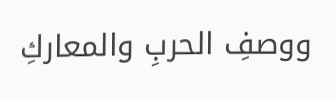ووصفِ الحربِ والمعاركِ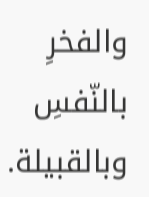والفخرِ بالنّفسِ وبالقبيلة.